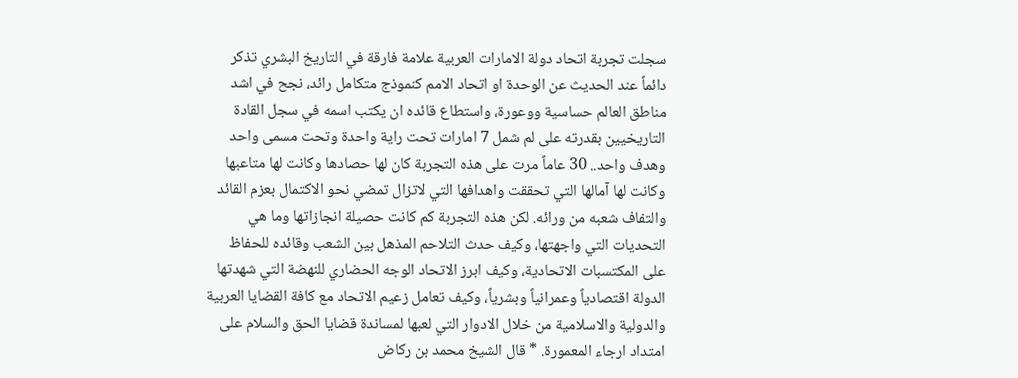سجلت تجربة اتحاد دولة الامارات العربية علامة فارقة في التاريخ البشري تذكر دائماً عند الحديث عن الوحدة او اتحاد الامم كنموذج متكامل رائد، نجح في اشد مناطق العالم حساسية ووعورة، واستطاع قائده ان يكتب اسمه في سجل القادة التاريخيين بقدرته على لم شمل 7 امارات تحت راية واحدة وتحت مسمى واحد وهدف واحد.. 30 عاماً مرت على هذه التجربة كان لها حصادها وكانت لها متاعبها وكانت لها آمالها التي تحققت واهدافها التي لاتزال تمضي نحو الاكتمال بعزم القائد والتفاف شعبه من ورائه. لكن هذه التجربة كم كانت حصيلة انجازاتها وما هي التحديات التي واجهتها، وكيف حدث التلاحم المذهل بين الشعب وقائده للحفاظ على المكتسبات الاتحادية، وكيف ابرز الاتحاد الوجه الحضاري للنهضة التي شهدتها الدولة اقتصادياً وعمرانياً وبشرياً، وكيف تعامل زعيم الاتحاد مع كافة القضايا العربية والدولية والاسلامية من خلال الادوار التي لعبها لمساندة قضايا الحق والسلام على امتداد ارجاء المعمورة. * قال الشيخ محمد بن ركاض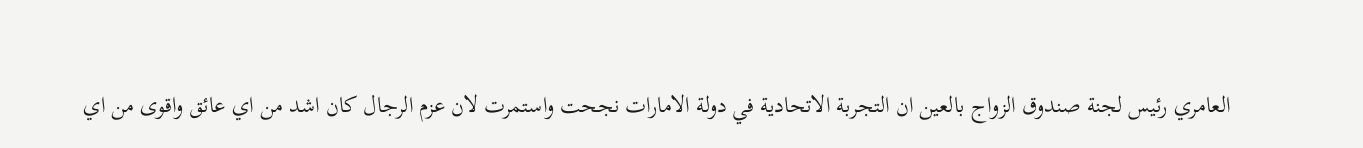العامري رئيس لجنة صندوق الزواج بالعين ان التجربة الاتحادية في دولة الامارات نجحت واستمرت لان عزم الرجال كان اشد من اي عائق واقوى من اي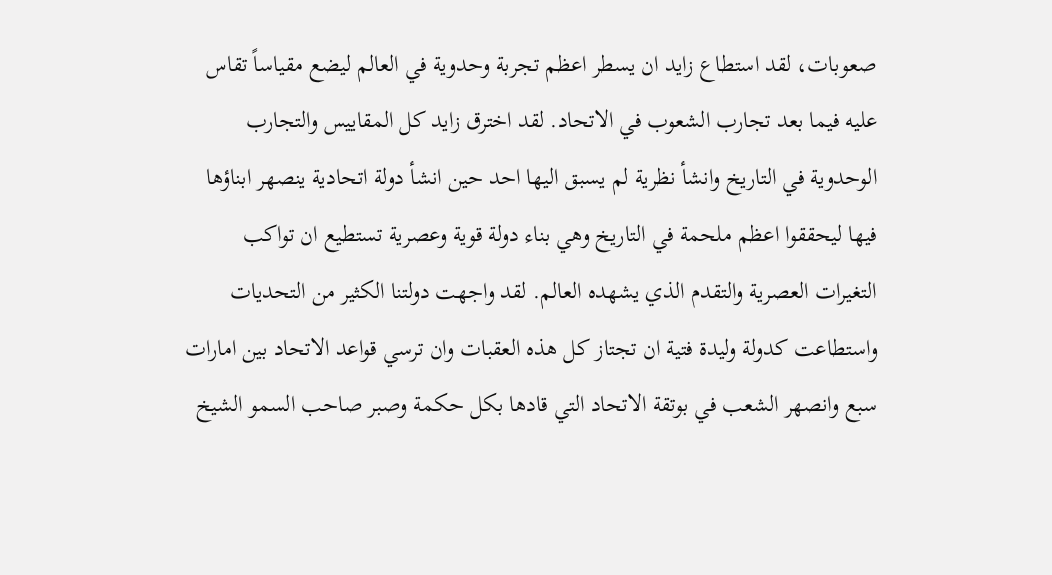صعوبات، لقد استطاع زايد ان يسطر اعظم تجربة وحدوية في العالم ليضع مقياساً تقاس عليه فيما بعد تجارب الشعوب في الاتحاد. لقد اخترق زايد كل المقاييس والتجارب الوحدوية في التاريخ وانشأ نظرية لم يسبق اليها احد حين انشأ دولة اتحادية ينصهر ابناؤها فيها ليحققوا اعظم ملحمة في التاريخ وهي بناء دولة قوية وعصرية تستطيع ان تواكب التغيرات العصرية والتقدم الذي يشهده العالم. لقد واجهت دولتنا الكثير من التحديات واستطاعت كدولة وليدة فتية ان تجتاز كل هذه العقبات وان ترسي قواعد الاتحاد بين امارات سبع وانصهر الشعب في بوتقة الاتحاد التي قادها بكل حكمة وصبر صاحب السمو الشيخ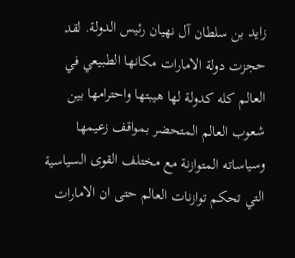زايد بن سلطان آل نهيان رئيس الدولة. لقد حجزت دولة الامارات مكانها الطبيعي في العالم كله كدولة لها هيبتها واحترامها بين شعوب العالم المتحضر بمواقف زعيمها وسياساته المتوازنة مع مختلف القوى السياسية التي تحكم توازنات العالم حتى ان الامارات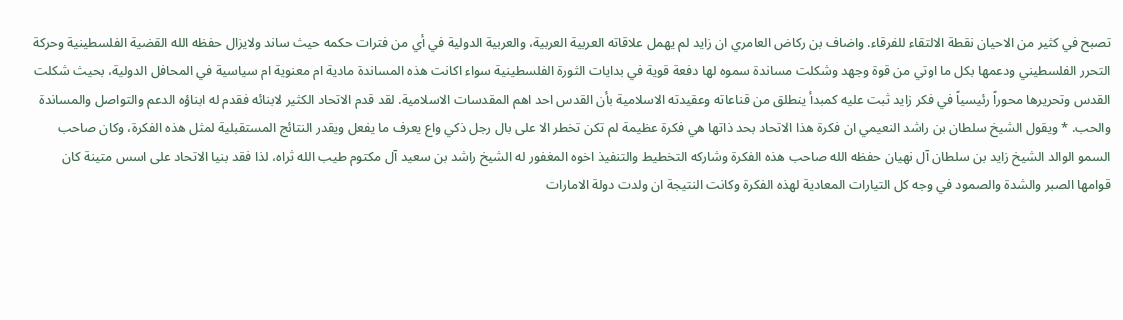تصبح في كثير من الاحيان نقطة الالتقاء للفرقاء. واضاف بن ركاض العامري ان زايد لم يهمل علاقاته العربية العربية، والعربية الدولية في أي من فترات حكمه حيث ساند ولايزال حفظه الله القضية الفلسطينية وحركة التحرر الفلسطيني ودعمها بكل ما اوتي من قوة وجهد وشكلت مساندة سموه لها دفعة قوية في بدايات الثورة الفلسطينية سواء اكانت هذه المساندة مادية ام معنوية ام سياسية في المحافل الدولية، بحيث شكلت القدس وتحريرها محوراً رئيسياً في فكر زايد ثبت عليه كمبدأ ينطلق من قناعاته وعقيدته الاسلامية بأن القدس احد اهم المقدسات الاسلامية. لقد قدم الاتحاد الكثير لابنائه فقدم له ابناؤه الدعم والتواصل والمساندة والحب. * ويقول الشيخ سلطان بن راشد النعيمي ان فكرة هذا الاتحاد بحد ذاتها هي فكرة عظيمة لم تكن تخطر الا على بال رجل ذكي واع يعرف ما يفعل ويقدر النتائج المستقبلية لمثل هذه الفكرة، وكان صاحب السمو الوالد الشيخ زايد بن سلطان آل نهيان حفظه الله صاحب هذه الفكرة وشاركه التخطيط والتنفيذ اخوه المغفور له الشيخ راشد بن سعيد آل مكتوم طيب الله ثراه، لذا فقد بنيا الاتحاد على اسس متينة كان قوامها الصبر والشدة والصمود في وجه كل التيارات المعادية لهذه الفكرة وكانت النتيجة ان ولدت دولة الامارات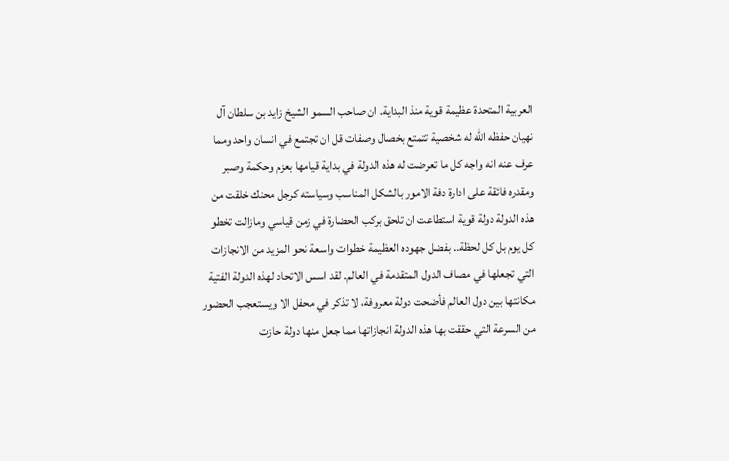العربية المتحدة عظيمة قوية منذ البداية. ان صاحب السمو الشيخ زايد بن سلطان آل نهيان حفظه الله له شخصية تتمتع بخصال وصفات قل ان تجتمع في انسان واحد ومما عرف عنه انه واجه كل ما تعرضت له هذه الدولة في بداية قيامها بعزم وحكمة وصبر ومقدره فائقة على ادارة دفة الامور بالشكل المناسب وسياسته كرجل محنك خلقت من هذه الدولة دولة قوية استطاعت ان تلحق بركب الحضارة في زمن قياسي ومازالت تخطو كل يوم بل كل لحظة.. بفضل جهوده العظيمة خطوات واسعة نحو المزيد من الانجازات التي تجعلها في مصاف الدول المتقدمة في العالم. لقد اسس الاتحاد لهذه الدولة الفتية مكانتها بين دول العالم فأضحت دولة معروفة، لا تذكر في محفل الا ويستعجب الحضور من السرعة التي حققت بها هذه الدولة انجازاتها مما جعل منها دولة حازت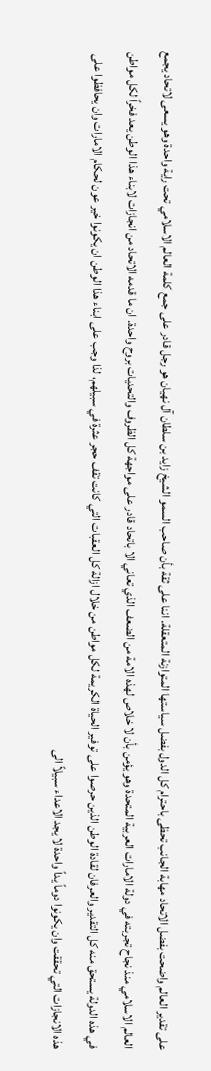على تقدير العالم واضحت بفضل الاتحاد مهابة الجانب تحظى باحترام كل الدول بفضل سياستها المتوازنة المتعقلة. اننا على ثقة بأن صاحب السمو الشيخ زايد بن سلطان آل نهيان هو رجل قادر على جمع كلمة العالم الاسلامي تحت راية واحدة وهو يسعى لاتحاد يجمع العالم الاسلامي منذ نجاح تجربته في دولة الامارات العربية المتحدة وهو يؤمن بأن لا خلاص لهذه الامة من الضعف الذي تعاني الا باتحاد قادر على مواجهة كل الظروف والتحديات بروح واحدة. ان ما قدمه الاتحاد من انجازات لابناء هذا الوطن يعد فخراً لكل مواطن في هذه الدولة يستحق منه كل التقدير والعرفان لقادة الوطن الذين حرصوا على توفير الحياة الكريمة لكل مواطن من خلال ازالة كل العقبات التي كانت تقف حجر عثرة في سبيلهم، لذا وجب على ابناء هذا الوطن ان يكونوا خير عون لحكام الامارات وان يحافظوا على هذه الانجازات التي تحققت وان يكونوا دوماً يداً واحدة لا يجد الاعداء سبيلاً الى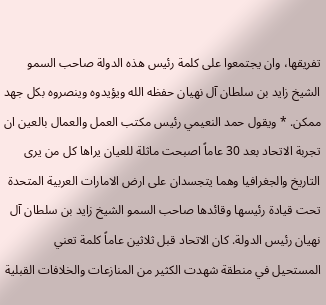تفريقها، وان يجتمعوا على كلمة رئيس هذه الدولة صاحب السمو الشيخ زايد بن سلطان آل نهيان حفظه الله ويؤيدوه وينصروه بكل جهد ممكن. * ويقول حمد النعيمي رئيس مكتب العمل والعمال بالعين ان تجربة الاتحاد بعد 30 عاماً اصبحت ماثلة للعيان يراها كل من يرى التاريخ والجغرافيا وهما يتجسدان على ارض الامارات العربية المتحدة تحت قيادة رئيسها وقائدها صاحب السمو الشيخ زايد بن سلطان آل نهيان رئيس الدولة. كان الاتحاد قبل ثلاثين عاماً كلمة تعني المستحيل في منطقة شهدت الكثير من المنازعات والخلافات القبلية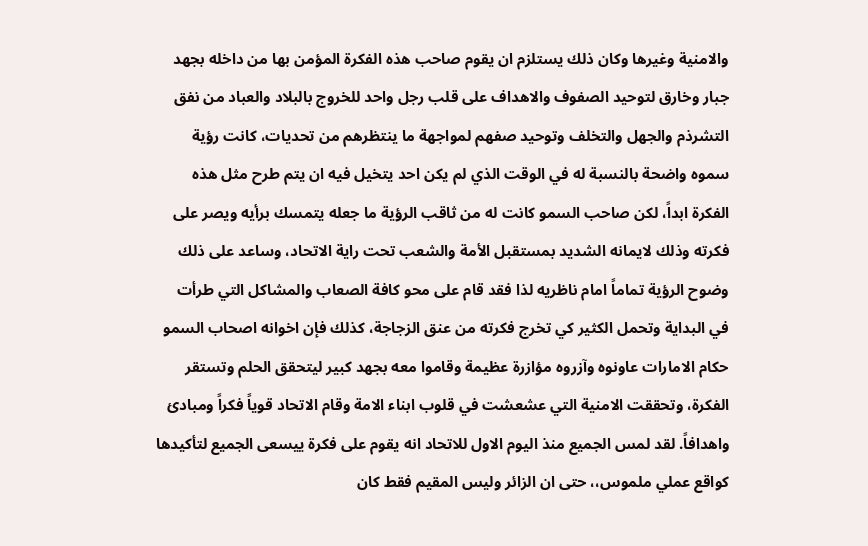والامنية وغيرها وكان ذلك يستلزم ان يقوم صاحب هذه الفكرة المؤمن بها من داخله بجهد جبار وخارق لتوحيد الصفوف والاهداف على قلب رجل واحد للخروج بالبلاد والعباد من نفق التشرذم والجهل والتخلف وتوحيد صفهم لمواجهة ما ينتظرهم من تحديات، كانت رؤية سموه واضحة بالنسبة له في الوقت الذي لم يكن احد يتخيل فيه ان يتم طرح مثل هذه الفكرة ابداً، لكن صاحب السمو كانت له من ثاقب الرؤية ما جعله يتمسك برأيه ويصر على فكرته وذلك لايمانه الشديد بمستقبل الأمة والشعب تحت راية الاتحاد، وساعد على ذلك وضوح الرؤية تماماً امام ناظريه لذا فقد قام على محو كافة الصعاب والمشاكل التي طرأت في البداية وتحمل الكثير كي تخرج فكرته من عنق الزجاجة، كذلك فإن اخوانه اصحاب السمو حكام الامارات عاونوه وآزروه مؤازرة عظيمة وقاموا معه بجهد كبير ليتحقق الحلم وتستقر الفكرة، وتحققت الامنية التي عشعشت في قلوب ابناء الامة وقام الاتحاد قوياً فكراً ومبادئ واهدافاً. لقد لمس الجميع منذ اليوم الاول للاتحاد انه يقوم على فكرة ييسعى الجميع لتأكيدها كواقع عملي ملموس،، حتى ان الزائر وليس المقيم فقط كان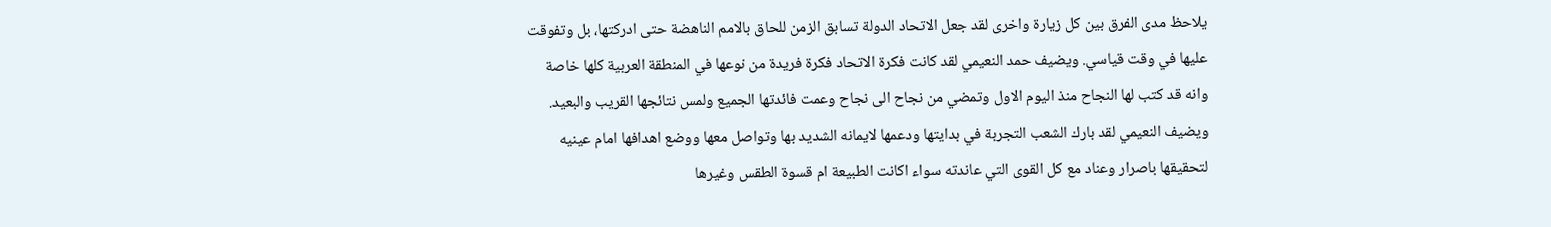يلاحظ مدى الفرق بين كل زيارة واخرى لقد جعل الاتحاد الدولة تسابق الزمن للحاق بالامم الناهضة حتى ادركتها، بل وتفوقت عليها في وقت قياسي. ويضيف حمد النعيمي لقد كانت فكرة الاتحاد فكرة فريدة من نوعها في المنطقة العربية كلها خاصة وانه قد كتب لها النجاح منذ اليوم الاول وتمضي من نجاح الى نجاح وعمت فائدتها الجميع ولمس نتائجها القريب والبعيد. ويضيف النعيمي لقد بارك الشعب التجربة في بدايتها ودعمها لايمانه الشديد بها وتواصل معها ووضع اهدافها امام عينيه لتحقيقها باصرار وعناد مع كل القوى التي عاندته سواء اكانت الطبيعة ام قسوة الطقس وغيرها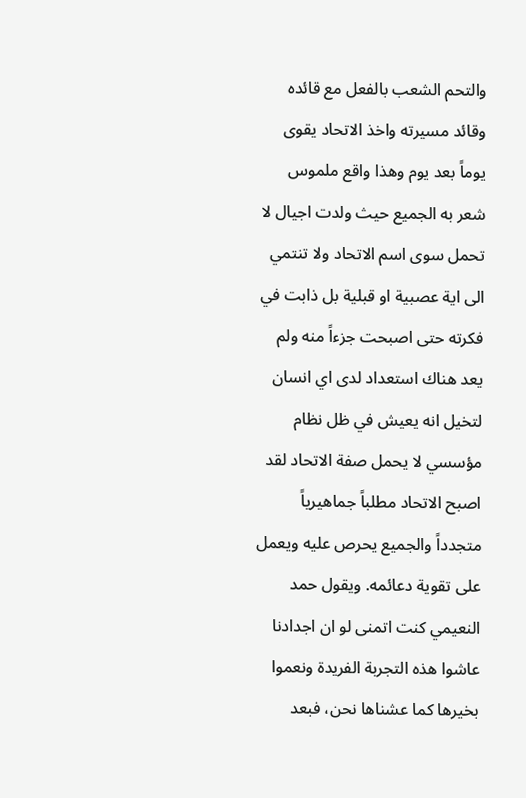والتحم الشعب بالفعل مع قائده وقائد مسيرته واخذ الاتحاد يقوى يوماً بعد يوم وهذا واقع ملموس شعر به الجميع حيث ولدت اجيال لا تحمل سوى اسم الاتحاد ولا تنتمي الى اية عصبية او قبلية بل ذابت في فكرته حتى اصبحت جزءاً منه ولم يعد هناك استعداد لدى اي انسان لتخيل انه يعيش في ظل نظام مؤسسي لا يحمل صفة الاتحاد لقد اصبح الاتحاد مطلباً جماهيرياً متجدداً والجميع يحرص عليه ويعمل على تقوية دعائمه. ويقول حمد النعيمي كنت اتمنى لو ان اجدادنا عاشوا هذه التجربة الفريدة ونعموا بخيرها كما عشناها نحن، فبعد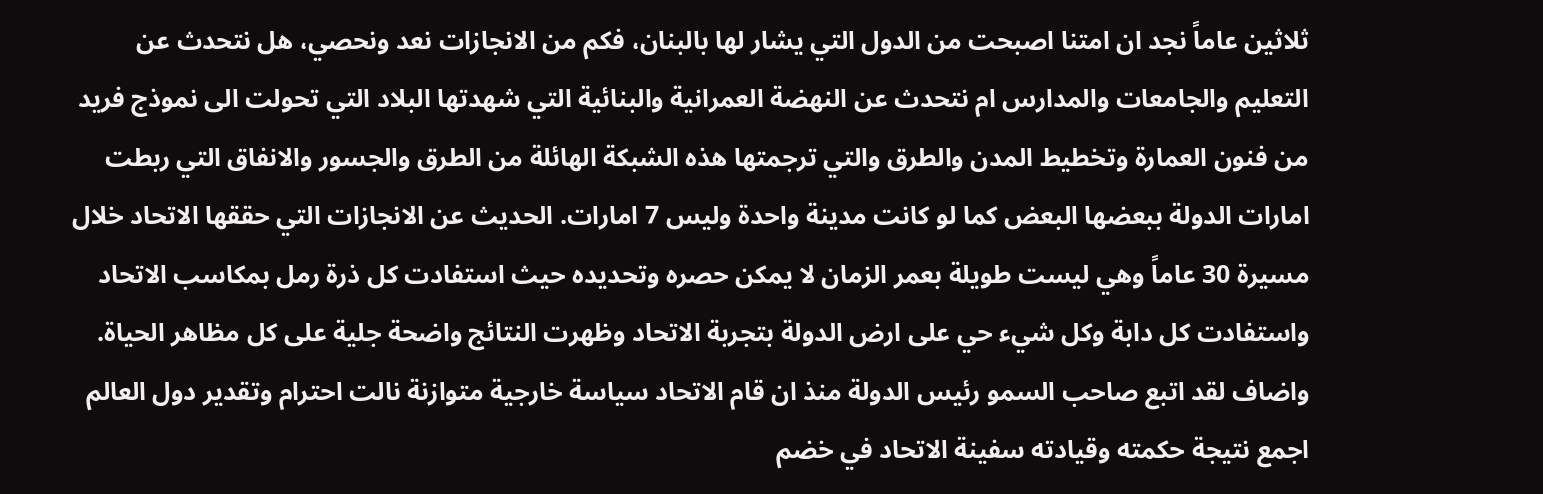ثلاثين عاماً نجد ان امتنا اصبحت من الدول التي يشار لها بالبنان، فكم من الانجازات نعد ونحصي، هل نتحدث عن التعليم والجامعات والمدارس ام نتحدث عن النهضة العمرانية والبنائية التي شهدتها البلاد التي تحولت الى نموذج فريد من فنون العمارة وتخطيط المدن والطرق والتي ترجمتها هذه الشبكة الهائلة من الطرق والجسور والانفاق التي ربطت امارات الدولة ببعضها البعض كما لو كانت مدينة واحدة وليس 7 امارات. الحديث عن الانجازات التي حققها الاتحاد خلال مسيرة 30 عاماً وهي ليست طويلة بعمر الزمان لا يمكن حصره وتحديده حيث استفادت كل ذرة رمل بمكاسب الاتحاد واستفادت كل دابة وكل شيء حي على ارض الدولة بتجربة الاتحاد وظهرت النتائج واضحة جلية على كل مظاهر الحياة. واضاف لقد اتبع صاحب السمو رئيس الدولة منذ ان قام الاتحاد سياسة خارجية متوازنة نالت احترام وتقدير دول العالم اجمع نتيجة حكمته وقيادته سفينة الاتحاد في خضم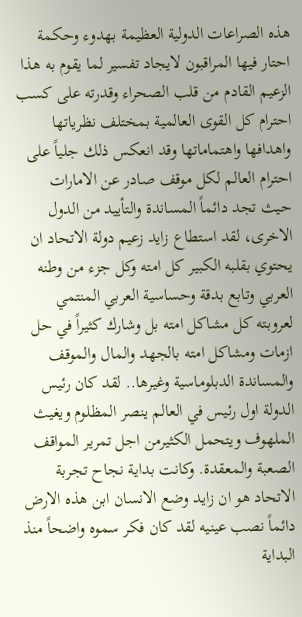هذه الصراعات الدولية العظيمة بهدوء وحكمة احتار فيها المراقبون لايجاد تفسير لما يقوم به هذا الزعيم القادم من قلب الصحراء وقدرته على كسب احترام كل القوى العالمية بمختلف نظرياتها واهدافها واهتماماتها وقد انعكس ذلك جلياً على احترام العالم لكل موقف صادر عن الامارات حيث تجد دائماً المساندة والتأييد من الدول الاخرى، لقد استطاع زايد زعيم دولة الاتحاد ان يحتوي بقلبه الكبير كل امته وكل جزء من وطنه العربي وتابع بدقة وحساسية العربي المنتمي لعروبته كل مشاكل امته بل وشارك كثيراً في حل ازمات ومشاكل امته بالجهد والمال والموقف والمساندة الدبلوماسية وغيرها.. لقد كان رئيس الدولة اول رئيس في العالم ينصر المظلوم ويغيث الملهوف ويتحمل الكثيرمن اجل تمرير المواقف الصعبة والمعقدة. وكانت بداية نجاح تجربة الاتحاد هو ان زايد وضع الانسان ابن هذه الارض دائماً نصب عينيه لقد كان فكر سموه واضحاً منذ البداية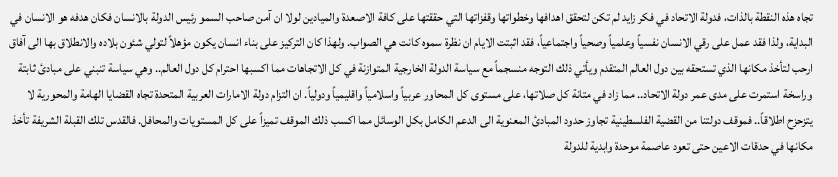تجاه هذه النقطة بالذات، فدولة الاتحاد في فكر زايد لم تكن لتحقق اهدافها وخطواتها وقفزاتها التي حققتها على كافة الاصعدة والميادين لولا ان آمن صاحب السمو رئيس الدولة بالانسان فكان هدفه هو الانسان في البداية، ولذا فقد عمل على رقي الانسان نفسياً وعلمياً وصحياً واجتماعياً، فقد اثبتت الايام ان نظرة سموه كانت هي الصواب. ولهذا كان التركيز على بناء انسان يكون مؤهلاً لتولي شئون بلاده والانطلاق بها الى آفاق ارحب لتأخذ مكانها الذي تستحقه بين دول العالم المتقدم ويأتي ذلك التوجه منسجماً مع سياسة الدولة الخارجية المتوازنة في كل الاتجاهات مما اكسبها احترام كل دول العالم.. وهي سياسة تنبني على مبادئ ثابتة وراسخة استمرت على مدى عمر دولة الاتحاد.. مما زاد في متانة كل صلاتها، على مستوى كل المحاور عربياً واسلامياً واقليمياً ودولياً. ان التزام دولة الامارات العربية المتحدة تجاه القضايا الهامة والمحورية لا يتزحزح اطلاقاً.. فموقف دولتنا من القضية الفلسطينية تجاوز حدود المبادئ المعنوية الى الدعم الكامل بكل الوسائل مما اكسب ذلك الموقف تميزاً على كل المستويات والمحافل. فالقدس تلك القبلة الشريفة تأخذ مكانها في حدقات الاعين حتى تعود عاصمة موحدة وابدية للدولة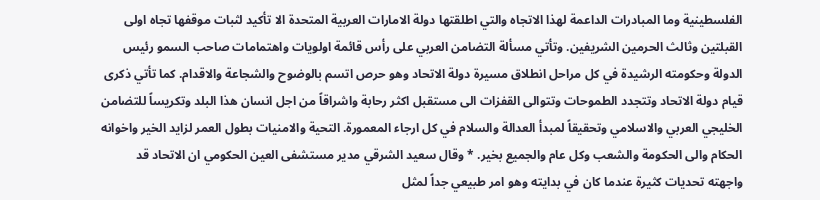الفلسطينية وما المبادرات الداعمة لهذا الاتجاه والتي اطلقتها دولة الامارات العربية المتحدة الا تأكيد لثبات موقفها تجاه اولى القبلتين وثالث الحرمين الشريفين. وتأتي مسألة التضامن العربي على رأس قائمة اولويات واهتمامات صاحب السمو رئيس الدولة وحكومته الرشيدة في كل مراحل انطلاق مسيرة دولة الاتحاد وهو حرص اتسم بالوضوح والشجاعة والاقدام. كما تأتي ذكرى قيام دولة الاتحاد وتتجدد الطموحات وتتوالى القفزات الى مستقبل اكثر رحابة واشراقاً من اجل انسان هذا البلد وتكريساً للتضامن الخليجي العربي والاسلامي وتحقيقاً لمبدأ العدالة والسلام في كل ارجاء المعمورة. التحية والامنيات بطول العمر لزايد الخير واخوانه الحكام والى الحكومة والشعب وكل عام والجميع بخير. * وقال سعيد الشرقي مدير مستشفى العين الحكومي ان الاتحاد قد واجهته تحديات كثيرة عندما كان في بدايته وهو امر طبيعي جداً لمثل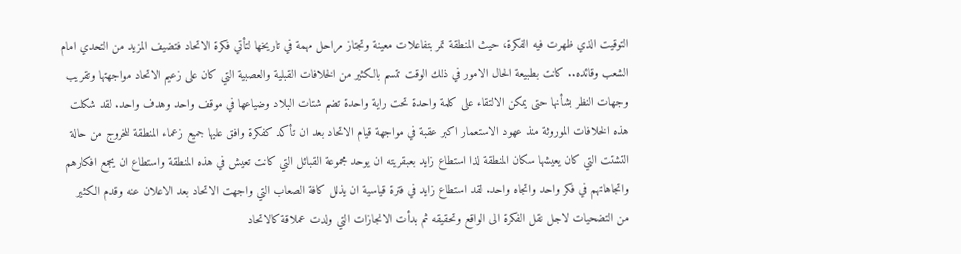التوقيت الذي ظهرت فيه الفكرة، حيث المنطقة تمر بتفاعلات معينة وتجتاز مراحل مهمة في تاريخها لتأتي فكرة الاتحاد فتضيف المزيد من التحدي امام الشعب وقائده.. كانت بطبيعة الحال الامور في ذلك الوقت تتسم بالكثير من الخلافات القبلية والعصبية التي كان على زعيم الاتحاد مواجهتها وتقريب وجهات النظر بشأنها حتى يمكن الالتقاء على كلمة واحدة تحت راية واحدة تضم شتات البلاد وضياعها في موقف واحد وهدف واحد. لقد شكلت هذه الخلافات الموروثة منذ عهود الاستعمار اكبر عقبة في مواجهة قيام الاتحاد بعد ان تأكد كفكرة وافق عليها جميع زعماء المنطقة للخروج من حالة التشتت التي كان يعيشها سكان المنطقة لذا استطاع زايد بعبقريته ان يوحد مجموعة القبائل التي كانت تعيش في هذه المنطقة واستطاع ان يجمع افكارهم واتجاهاتهم في فكر واحد واتجاه واحد. لقد استطاع زايد في فترة قياسية ان يذلل كافة الصعاب التي واجهت الاتحاد بعد الاعلان عنه وقدم الكثير من التضحيات لاجل نقل الفكرة الى الواقع وتحقيقه ثم بدأت الانجازات التي ولدت عملاقة كالاتحاد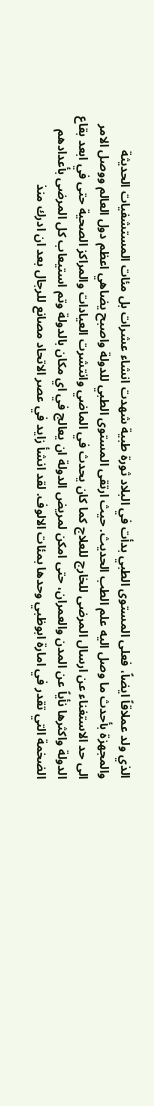الذي ولد عملاقاً ايضاً، فعلى المستوى الطبي بدأت في البلاد ثورة طبية شهدت انشاء عشرات بل مئات المستشفيات الحديثة والمجهزة بأحدث ما وصل اليه علم الطب الحديث. حيث ارتقى المستوى الطبي للدولة واصبح يضاهي اعظم دول العالم ووصل الامر الى حد الاستغناء عن ارسال المرضى للخارج للعلاج كما كان يحدث في الماضي وانتشرت العيادات والمراكز الصحية حتى في ابعد بقاع الدولة واكثرها نأياً عن المدن والعمران، حتى امكن لمريض الدولة ان يعالج في اي مكان بالدولة وتم استيعاب كل المرضى بأعدادهم الضخمة التي تقدر في امارة ابوظبي وحدها بمئات الالوف. لقد انشأ زايد في عصر الاتحاد مصانع للرجال بعد ان ادرك منذ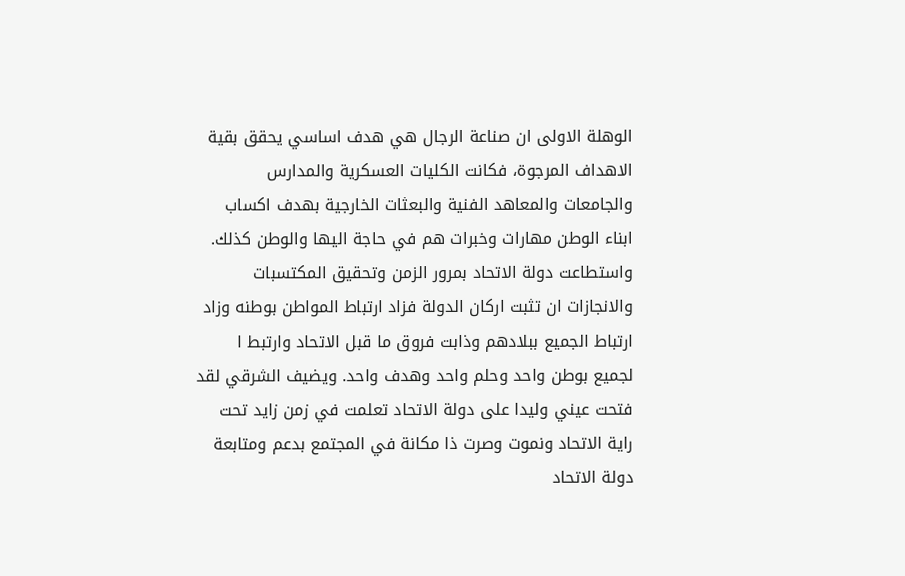الوهلة الاولى ان صناعة الرجال هي هدف اساسي يحقق بقية الاهداف المرجوة، فكانت الكليات العسكرية والمدارس والجامعات والمعاهد الفنية والبعثات الخارجية بهدف اكساب ابناء الوطن مهارات وخبرات هم في حاجة اليها والوطن كذلك. واستطاعت دولة الاتحاد بمرور الزمن وتحقيق المكتسبات والانجازات ان تثبت اركان الدولة فزاد ارتباط المواطن بوطنه وزاد ارتباط الجميع ببلادهم وذابت فروق ما قبل الاتحاد وارتبط ا لجميع بوطن واحد وحلم واحد وهدف واحد. ويضيف الشرقي لقد فتحت عيني وليدا على دولة الاتحاد تعلمت في زمن زايد تحت راية الاتحاد ونموت وصرت ذا مكانة في المجتمع بدعم ومتابعة دولة الاتحاد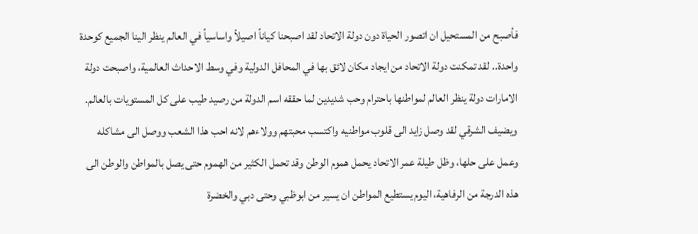فأصبح من المستحيل ان اتصور الحياة دون دولة الاتحاد لقد اصبحنا كياناً اصيلاً واساسياً في العالم ينظر الينا الجميع كوحدة واحدة.. لقد تمكنت دولة الاتحاد من ايجاد مكان لائق بها في المحافل الدولية وفي وسط الاحداث العالمية، واصبحت دولة الامارات دولة ينظر العالم لمواطنها باحترام وحب شديدين لما حققه اسم الدولة من رصيد طيب على كل المستويات بالعالم. ويضيف الشرقي لقد وصل زايد الى قلوب مواطنيه واكتسب محبتهم وولاءهم لانه احب هذا الشعب ووصل الى مشاكله وعمل على حلها، وظل طيلة عمر الاتحاد يحمل هموم الوطن وقد تحمل الكثير من الهموم حتى يصل بالمواطن والوطن الى هذه الدرجة من الرفاهية، اليوم يستطيع المواطن ان يسير من ابوظبي وحتى دبي والخضرة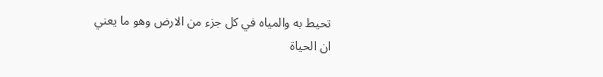تحيط به والمياه في كل جزء من الارض وهو ما يعني ان الحياة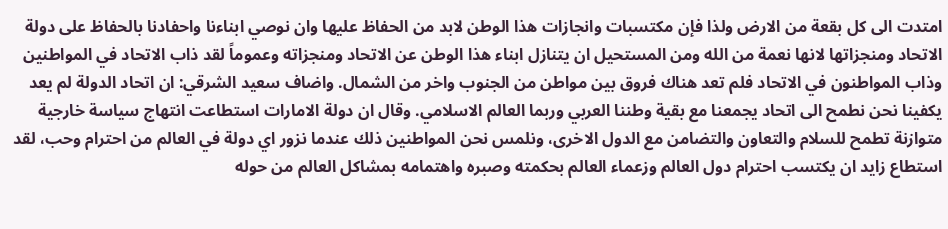امتدت الى كل بقعة من الارض ولذا فإن مكتسبات وانجازات هذا الوطن لابد من الحفاظ عليها وان نوصي ابناءنا واحفادنا بالحفاظ على دولة الاتحاد ومنجزاتها لانها نعمة من الله ومن المستحيل ان يتنازل ابناء هذا الوطن عن الاتحاد ومنجزاته وعموماً لقد ذاب الاتحاد في المواطنين وذاب المواطنون في الاتحاد فلم تعد هناك فروق بين مواطن من الجنوب واخر من الشمال. واضاف سعيد الشرقي: ان اتحاد الدولة لم يعد يكفينا نحن نطمح الى اتحاد يجمعنا مع بقية وطننا العربي وربما العالم الاسلامي. وقال ان دولة الامارات استطاعت انتهاج سياسة خارجية متوازنة تطمح للسلام والتعاون والتضامن مع الدول الاخرى، ونلمس نحن المواطنين ذلك عندما نزور اي دولة في العالم من احترام وحب، لقد استطاع زايد ان يكتسب احترام دول العالم وزعماء العالم بحكمته وصبره واهتمامه بمشاكل العالم من حوله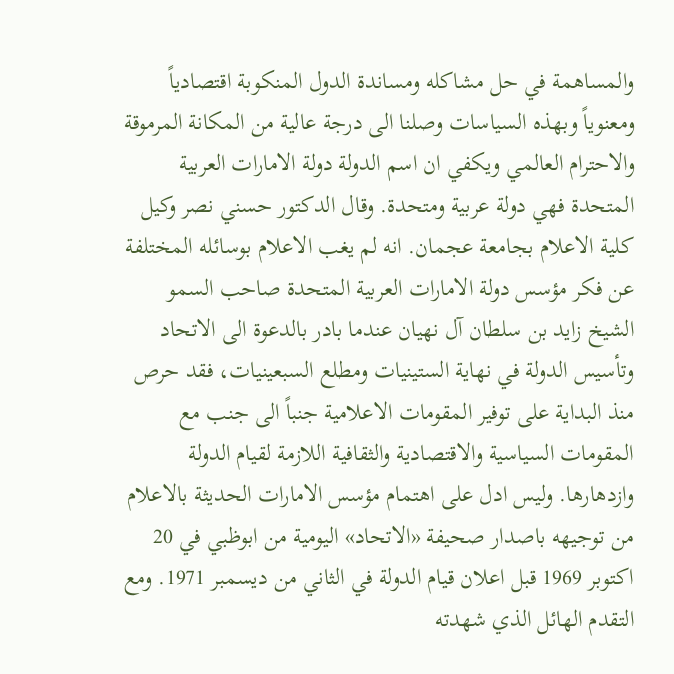والمساهمة في حل مشاكله ومساندة الدول المنكوبة اقتصادياً ومعنوياً وبهذه السياسات وصلنا الى درجة عالية من المكانة المرموقة والاحترام العالمي ويكفي ان اسم الدولة دولة الامارات العربية المتحدة فهي دولة عربية ومتحدة. وقال الدكتور حسني نصر وكيل كلية الاعلام بجامعة عجمان. انه لم يغب الاعلام بوسائله المختلفة عن فكر مؤسس دولة الامارات العربية المتحدة صاحب السمو الشيخ زايد بن سلطان آل نهيان عندما بادر بالدعوة الى الاتحاد وتأسيس الدولة في نهاية الستينيات ومطلع السبعينيات، فقد حرص منذ البداية على توفير المقومات الاعلامية جنباً الى جنب مع المقومات السياسية والاقتصادية والثقافية اللازمة لقيام الدولة وازدهارها. وليس ادل على اهتمام مؤسس الامارات الحديثة بالاعلام من توجيهه باصدار صحيفة «الاتحاد» اليومية من ابوظبي في 20 اكتوبر 1969 قبل اعلان قيام الدولة في الثاني من ديسمبر 1971. ومع التقدم الهائل الذي شهدته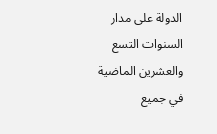الدولة على مدار السنوات التسع والعشرين الماضية في جميع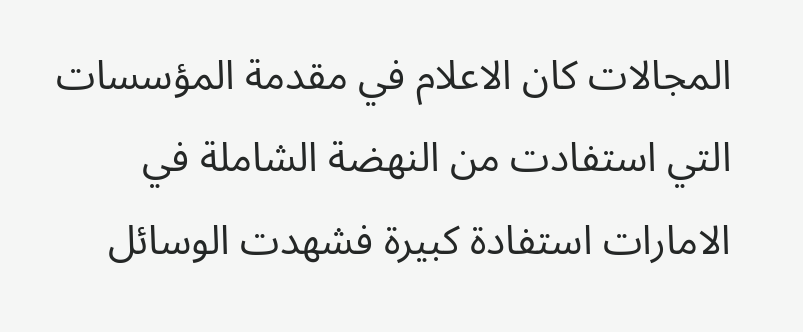المجالات كان الاعلام في مقدمة المؤسسات التي استفادت من النهضة الشاملة في الامارات استفادة كبيرة فشهدت الوسائل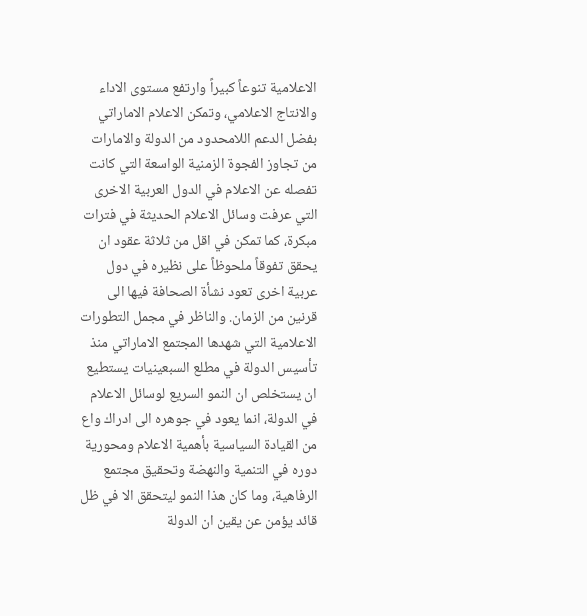الاعلامية تنوعاً كبيراً وارتفع مستوى الاداء والانتاج الاعلامي، وتمكن الاعلام الاماراتي بفضل الدعم اللامحدود من الدولة والامارات من تجاوز الفجوة الزمنية الواسعة التي كانت تفصله عن الاعلام في الدول العربية الاخرى التي عرفت وسائل الاعلام الحديثة في فترات مبكرة، كما تمكن في اقل من ثلاثة عقود ان يحقق تفوقاً ملحوظاً على نظيره في دول عربية اخرى تعود نشأة الصحافة فيها الى قرنين من الزمان. والناظر في مجمل التطورات الاعلامية التي شهدها المجتمع الاماراتي منذ تأسيس الدولة في مطلع السبعينيات يستطيع ان يستخلص ان النمو السريع لوسائل الاعلام في الدولة، انما يعود في جوهره الى ادراك واع من القيادة السياسية بأهمية الاعلام ومحورية دوره في التنمية والنهضة وتحقيق مجتمع الرفاهية، وما كان هذا النمو ليتحقق الا في ظل قائد يؤمن عن يقين ان الدولة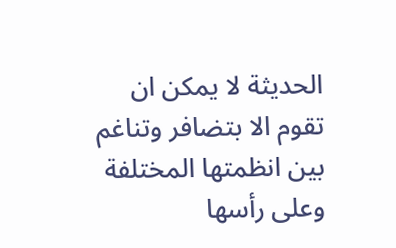الحديثة لا يمكن ان تقوم الا بتضافر وتناغم بين انظمتها المختلفة وعلى رأسها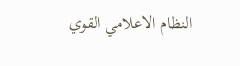النظام الاعلامي القوي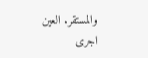والمستقر. العين اجرى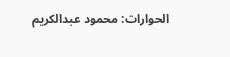الحوارات: محمود عبدالكريم